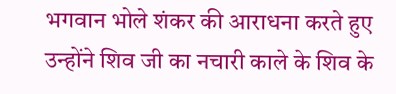भगवान भोले शंकर की आराधना करते हुए उन्होंने शिव जी का नचारी काले के शिव के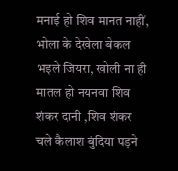मनाई हो शिव मानत नाहीं, भोला के देखेला बेकल भइले जियरा, खोली ना ही मातल हो नयनवा शिव शंकर दानी ,शिव शंकर चले कैलाश बुंदिया पड़ने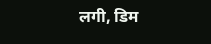लगी, डिम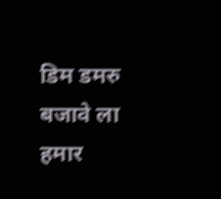डिम डमरु बजावे ला हमार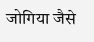जोगिया जैसे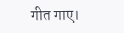गीत गाए।